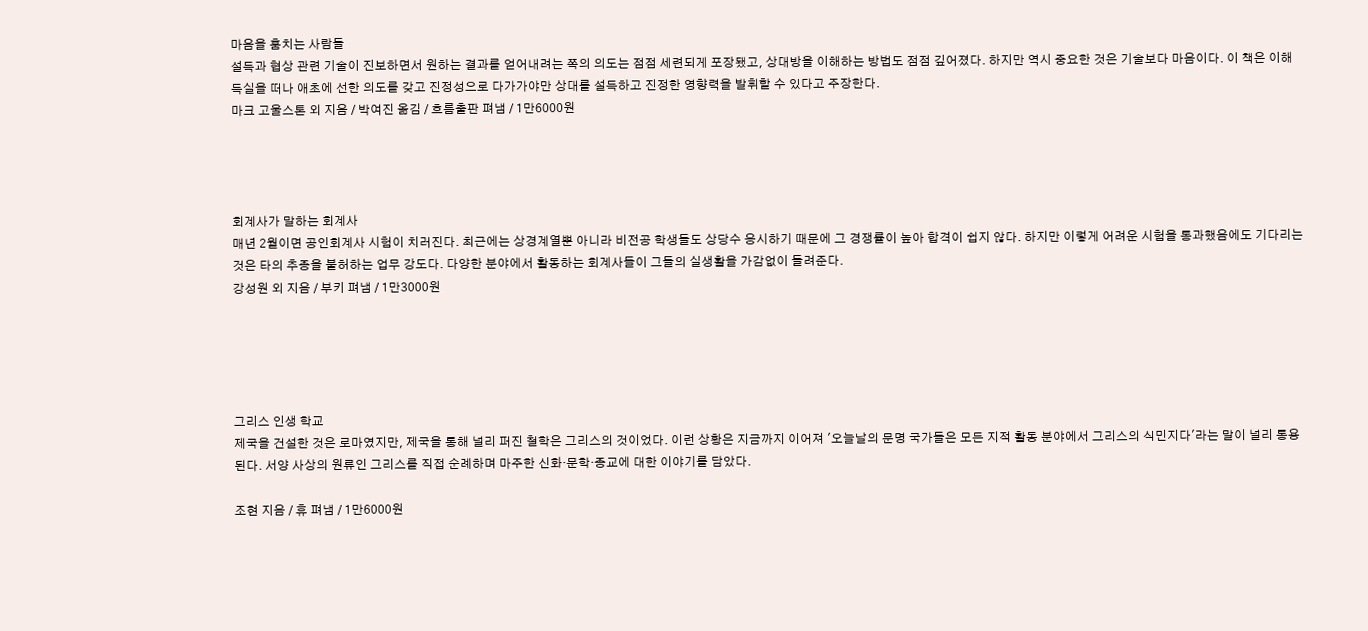마음을 훔치는 사람들
설득과 협상 관련 기술이 진보하면서 원하는 결과를 얻어내려는 쪽의 의도는 점점 세련되게 포장됐고, 상대방을 이해하는 방법도 점점 깊어졌다. 하지만 역시 중요한 것은 기술보다 마음이다. 이 책은 이해득실을 떠나 애초에 선한 의도를 갖고 진정성으로 다가가야만 상대를 설득하고 진정한 영향력을 발휘할 수 있다고 주장한다.
마크 고울스톤 외 지음 / 박여진 옮김 / 흐름출판 펴냄 / 1만6000원




회계사가 말하는 회계사
매년 2월이면 공인회계사 시험이 치러진다. 최근에는 상경계열뿐 아니라 비전공 학생들도 상당수 응시하기 때문에 그 경쟁률이 높아 합격이 쉽지 않다. 하지만 이렇게 어려운 시험을 통과했음에도 기다리는 것은 타의 추종을 불허하는 업무 강도다. 다양한 분야에서 활동하는 회계사들이 그들의 실생활을 가감없이 들려준다.
강성원 외 지음 / 부키 펴냄 / 1만3000원





그리스 인생 학교
제국을 건설한 것은 로마였지만, 제국을 통해 널리 퍼진 철학은 그리스의 것이었다. 이런 상황은 지금까지 이어져 '오늘날의 문명 국가들은 모든 지적 활동 분야에서 그리스의 식민지다'라는 말이 널리 통용된다. 서양 사상의 원류인 그리스를 직접 순례하며 마주한 신화·문학·종교에 대한 이야기를 담았다.

조현 지음 / 휴 펴냄 / 1만6000원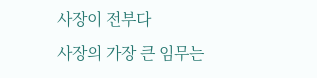사장이 전부다
사장의 가장 큰 임무는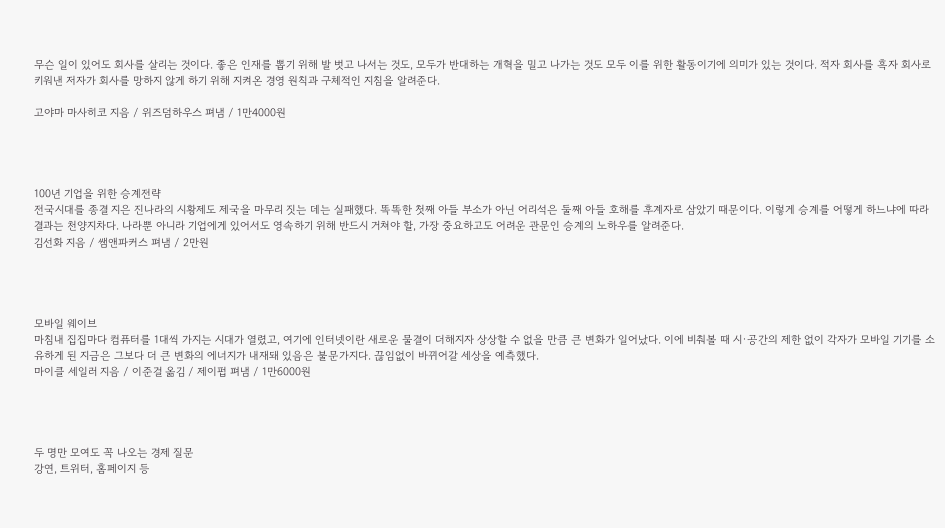무슨 일이 있어도 회사를 살리는 것이다. 좋은 인재를 뽑기 위해 발 벗고 나서는 것도, 모두가 반대하는 개혁을 밀고 나가는 것도 모두 이를 위한 활동이기에 의미가 있는 것이다. 적자 회사를 흑자 회사로 키워낸 저자가 회사를 망하지 않게 하기 위해 지켜온 경영 원칙과 구체적인 지침을 알려준다.

고야마 마사히코 지음 / 위즈덤하우스 펴냄 / 1만4000원




100년 기업을 위한 승계전략
전국시대를 종결 지은 진나라의 시황제도 제국을 마무리 짓는 데는 실패했다. 똑똑한 첫째 아들 부소가 아닌 어리석은 둘째 아들 호해를 후계자로 삼았기 때문이다. 이렇게 승계를 어떻게 하느냐에 따라 결과는 천양지차다. 나라뿐 아니라 기업에게 있어서도 영속하기 위해 반드시 거쳐야 할, 가장 중요하고도 어려운 관문인 승계의 노하우를 알려준다.
김선화 지음 / 쌤앤파커스 펴냄 / 2만원




모바일 웨이브
마침내 집집마다 컴퓨터를 1대씩 가지는 시대가 열렸고, 여기에 인터넷이란 새로운 물결이 더해지자 상상할 수 없을 만큼 큰 변화가 일어났다. 이에 비춰볼 때 시·공간의 제한 없이 각자가 모바일 기기를 소유하게 된 지금은 그보다 더 큰 변화의 에너지가 내재돼 있음은 불문가지다. 끊임없이 바뀌어갈 세상을 예측했다.
마이클 세일러 지음 / 이준걸 옮김 / 제이펍 펴냄 / 1만6000원




두 명만 모여도 꼭 나오는 경제 질문
강연, 트위터, 홈페이지 등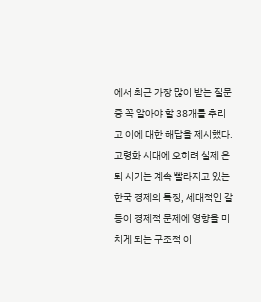에서 최근 가장 많이 받는 질문 중 꼭 알아야 할 38개를 추리고 이에 대한 해답을 제시했다. 고령화 시대에 오히려 실제 은퇴 시기는 계속 빨라지고 있는 한국 경제의 특징, 세대적인 갈등이 경제적 문제에 영향을 미치게 되는 구조적 이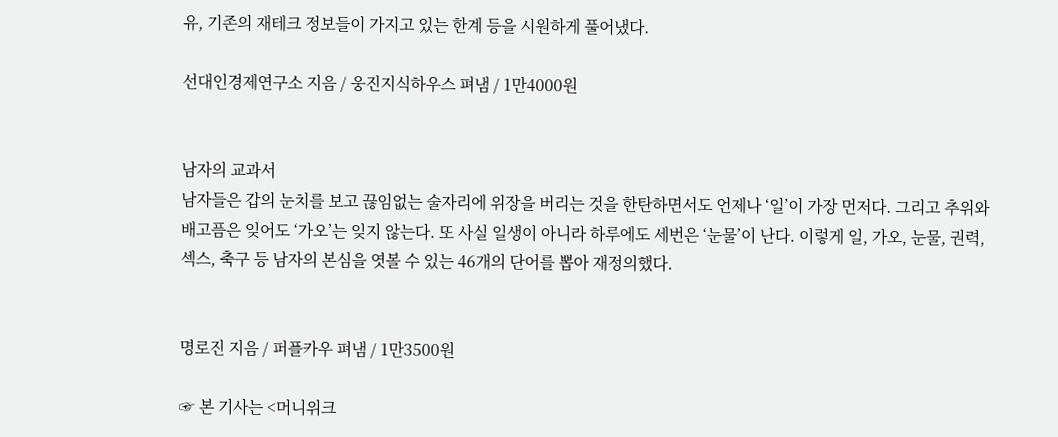유, 기존의 재테크 정보들이 가지고 있는 한계 등을 시원하게 풀어냈다.

선대인경제연구소 지음 / 웅진지식하우스 펴냄 / 1만4000원


남자의 교과서
남자들은 갑의 눈치를 보고 끊임없는 술자리에 위장을 버리는 것을 한탄하면서도 언제나 ‘일’이 가장 먼저다. 그리고 추위와 배고픔은 잊어도 ‘가오’는 잊지 않는다. 또 사실 일생이 아니라 하루에도 세번은 ‘눈물’이 난다. 이렇게 일, 가오, 눈물, 권력, 섹스, 축구 등 남자의 본심을 엿볼 수 있는 46개의 단어를 뽑아 재정의했다.


명로진 지음 / 퍼플카우 펴냄 / 1만3500원

☞ 본 기사는 <머니위크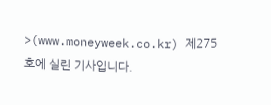>(www.moneyweek.co.kr) 제275호에 실린 기사입니다.